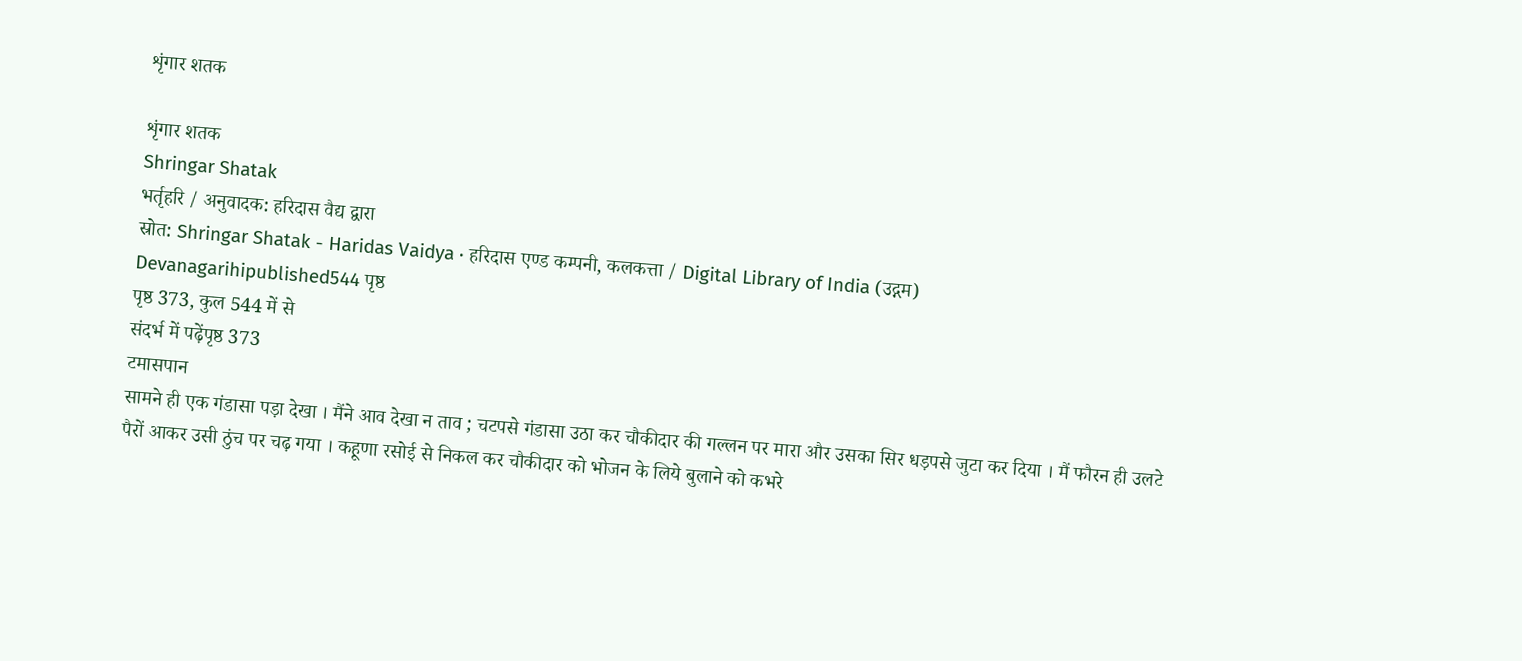शृंगार शतक

शृंगार शतक
Shringar Shatak
भर्तृहरि / अनुवादक: हरिदास वैद्य द्वारा
स्रोत: Shringar Shatak - Haridas Vaidya · हरिदास एण्ड कम्पनी, कलकत्ता / Digital Library of India (उद्गम)
Devanagarihipublished544 पृष्ठ
पृष्ठ 373, कुल 544 में से
संदर्भ में पढ़ेंपृष्ठ 373
टमासपान
सामने ही एक गंडासा पड़ा देखा । मैंने आव देखा न ताव ; चटपसे गंडासा उठा कर चौकीदार की गल्लन पर मारा और उसका सिर धड़पसे जुटा कर दिया । मैं फौरन ही उलटे पैरों आकर उसी ठुंच पर चढ़ गया । कहूणा रसोई से निकल कर चौकीदार को भोजन के लिये बुलाने को कभरे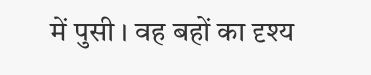में पुसी । वह बहों का दृश्य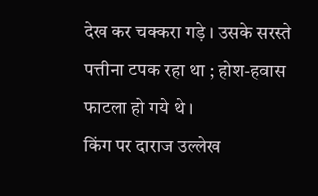देख कर चक्करा गड़े । उसके सरस्ते पत्तीना टपक रहा था ; होश-हवास फाटला हो गये थे ।
किंग पर दाराज उल्लेख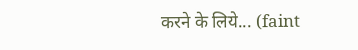करने के लिये... (faint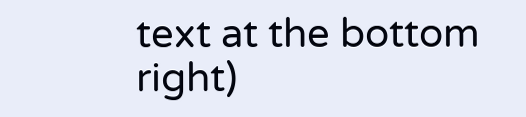text at the bottom right)